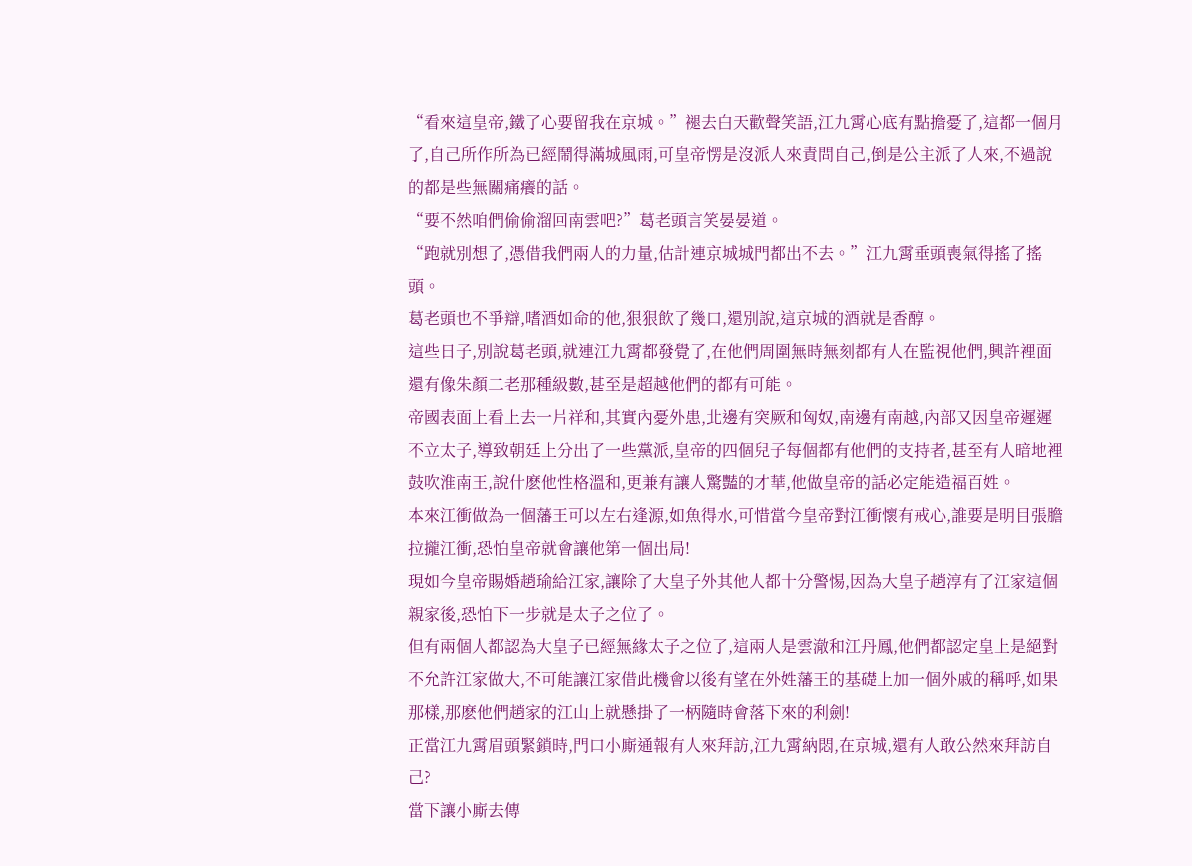“看來這皇帝,鐵了心要留我在京城。”褪去白天歡聲笑語,江九霄心底有點擔憂了,這都一個月了,自己所作所為已經鬧得滿城風雨,可皇帝愣是沒派人來責問自己,倒是公主派了人來,不過說的都是些無關痛癢的話。
“要不然咱們偷偷溜回南雲吧?”葛老頭言笑晏晏道。
“跑就別想了,憑借我們兩人的力量,估計連京城城門都出不去。”江九霄垂頭喪氣得搖了搖頭。
葛老頭也不爭辯,嗜酒如命的他,狠狠飲了幾口,還別說,這京城的酒就是香醇。
這些日子,別說葛老頭,就連江九霄都發覺了,在他們周圍無時無刻都有人在監視他們,興許裡面還有像朱顏二老那種級數,甚至是超越他們的都有可能。
帝國表面上看上去一片祥和,其實內憂外患,北邊有突厥和匈奴,南邊有南越,內部又因皇帝遲遲不立太子,導致朝廷上分出了一些黨派,皇帝的四個兒子每個都有他們的支持者,甚至有人暗地裡鼓吹淮南王,說什麽他性格溫和,更兼有讓人驚豔的才華,他做皇帝的話必定能造福百姓。
本來江衝做為一個藩王可以左右逢源,如魚得水,可惜當今皇帝對江衝懷有戒心,誰要是明目張膽拉攏江衝,恐怕皇帝就會讓他第一個出局!
現如今皇帝賜婚趙瑜給江家,讓除了大皇子外其他人都十分警惕,因為大皇子趙淳有了江家這個親家後,恐怕下一步就是太子之位了。
但有兩個人都認為大皇子已經無緣太子之位了,這兩人是雲澈和江丹鳳,他們都認定皇上是絕對不允許江家做大,不可能讓江家借此機會以後有望在外姓藩王的基礎上加一個外戚的稱呼,如果那樣,那麽他們趙家的江山上就懸掛了一柄隨時會落下來的利劍!
正當江九霄眉頭緊鎖時,門口小廝通報有人來拜訪,江九霄納悶,在京城,還有人敢公然來拜訪自己?
當下讓小廝去傳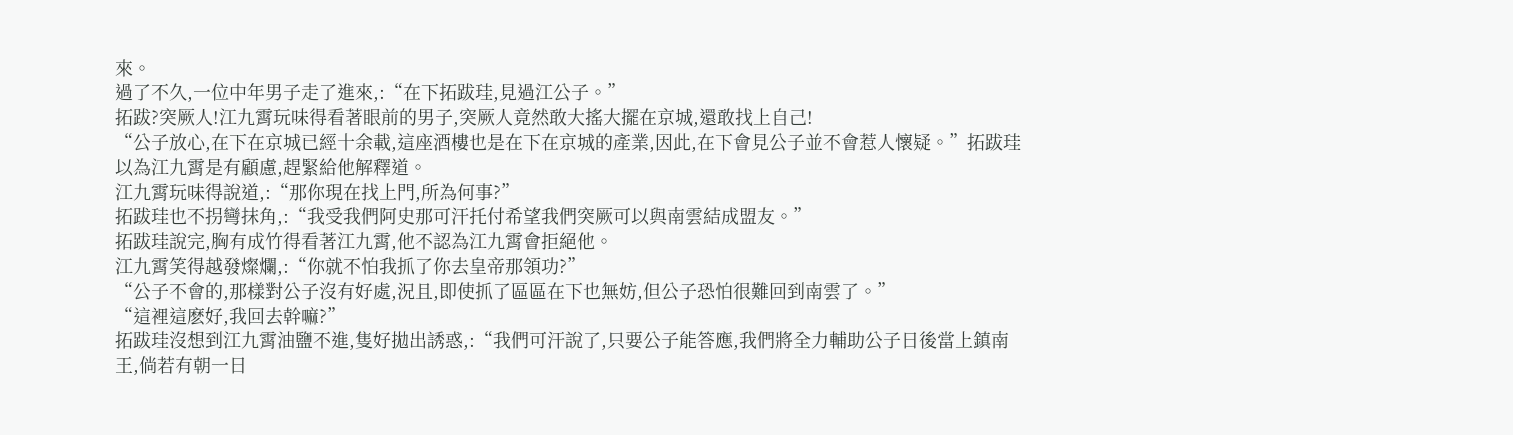來。
過了不久,一位中年男子走了進來,:“在下拓跋珪,見過江公子。”
拓跋?突厥人!江九霄玩味得看著眼前的男子,突厥人竟然敢大搖大擺在京城,還敢找上自己!
“公子放心,在下在京城已經十余載,這座酒樓也是在下在京城的產業,因此,在下會見公子並不會惹人懷疑。”拓跋珪以為江九霄是有顧慮,趕緊給他解釋道。
江九霄玩味得說道,:“那你現在找上門,所為何事?”
拓跋珪也不拐彎抹角,:“我受我們阿史那可汗托付希望我們突厥可以與南雲結成盟友。”
拓跋珪說完,胸有成竹得看著江九霄,他不認為江九霄會拒絕他。
江九霄笑得越發燦爛,:“你就不怕我抓了你去皇帝那領功?”
“公子不會的,那樣對公子沒有好處,況且,即使抓了區區在下也無妨,但公子恐怕很難回到南雲了。”
“這裡這麽好,我回去幹嘛?”
拓跋珪沒想到江九霄油鹽不進,隻好拋出誘惑,:“我們可汗說了,只要公子能答應,我們將全力輔助公子日後當上鎮南王,倘若有朝一日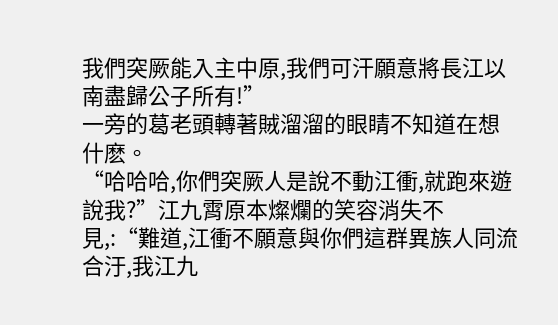我們突厥能入主中原,我們可汗願意將長江以南盡歸公子所有!”
一旁的葛老頭轉著賊溜溜的眼睛不知道在想什麽。
“哈哈哈,你們突厥人是說不動江衝,就跑來遊說我?”江九霄原本燦爛的笑容消失不見,:“難道,江衝不願意與你們這群異族人同流合汙,我江九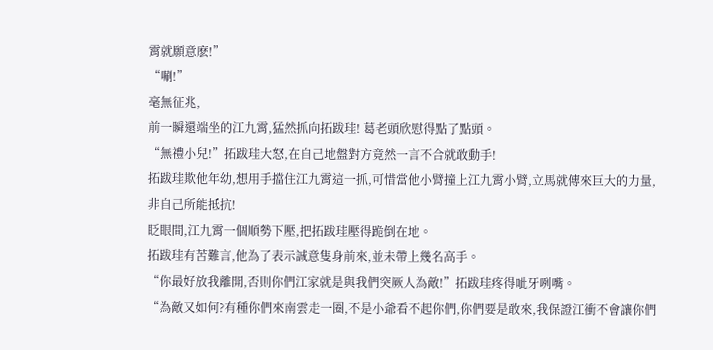霄就願意麽!”
“唰!”
毫無征兆,
前一瞬還端坐的江九霄,猛然抓向拓跋珪! 葛老頭欣慰得點了點頭。
“無禮小兒!”拓跋珪大怒,在自己地盤對方竟然一言不合就敢動手!
拓跋珪欺他年幼,想用手擋住江九霄這一抓,可惜當他小臂撞上江九霄小臂,立馬就傳來巨大的力量,非自己所能抵抗!
眨眼間,江九霄一個順勢下壓,把拓跋珪壓得跪倒在地。
拓跋珪有苦難言,他為了表示誠意隻身前來,並未帶上幾名高手。
“你最好放我離開,否則你們江家就是與我們突厥人為敵!”拓跋珪疼得呲牙咧嘴。
“為敵又如何?有種你們來南雲走一圈,不是小爺看不起你們,你們要是敢來,我保證江衝不會讓你們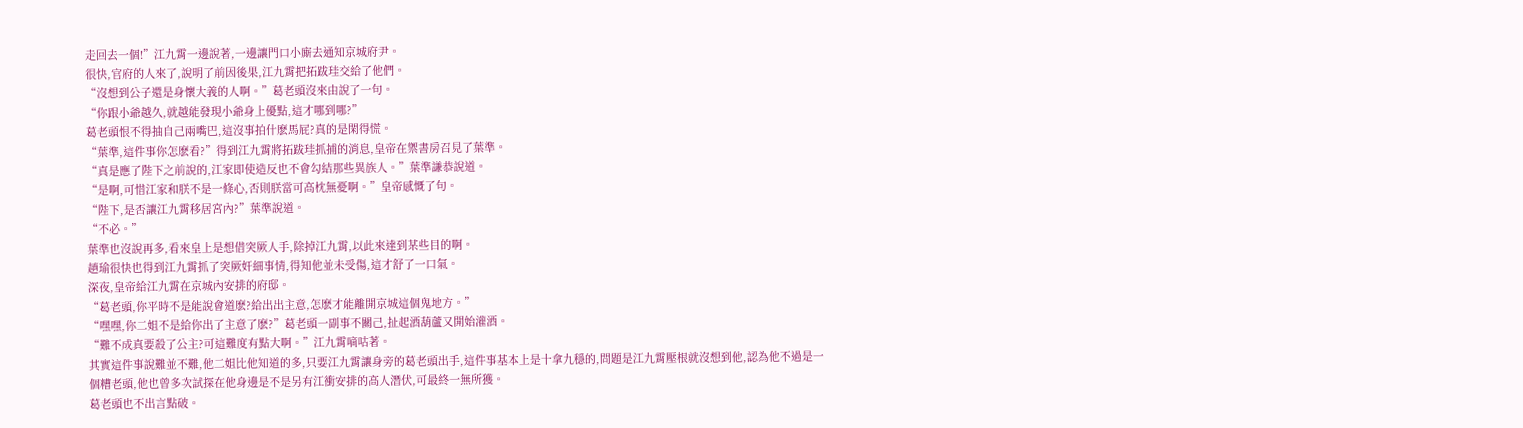走回去一個!”江九霄一邊說著,一邊讓門口小廝去通知京城府尹。
很快,官府的人來了,說明了前因後果,江九霄把拓跋珪交給了他們。
“沒想到公子還是身懷大義的人啊。”葛老頭沒來由說了一句。
“你跟小爺越久,就越能發現小爺身上優點,這才哪到哪?”
葛老頭恨不得抽自己兩嘴巴,這沒事拍什麽馬屁?真的是閑得慌。
“葉準,這件事你怎麽看?”得到江九霄將拓跋珪抓捕的消息,皇帝在禦書房召見了葉準。
“真是應了陛下之前說的,江家即使造反也不會勾結那些異族人。”葉準謙恭說道。
“是啊,可惜江家和朕不是一條心,否則朕當可高枕無憂啊。”皇帝感慨了句。
“陛下,是否讓江九霄移居宮內?”葉準說道。
“不必。”
葉準也沒說再多,看來皇上是想借突厥人手,除掉江九霄,以此來達到某些目的啊。
趙瑜很快也得到江九霄抓了突厥奸細事情,得知他並未受傷,這才舒了一口氣。
深夜,皇帝給江九霄在京城內安排的府邸。
“葛老頭,你平時不是能說會道麽?給出出主意,怎麽才能離開京城這個鬼地方。”
“嘿嘿,你二姐不是給你出了主意了麽?”葛老頭一副事不關己,扯起酒葫蘆又開始灌酒。
“難不成真要殺了公主?可這難度有點大啊。”江九霄嘀咕著。
其實這件事說難並不難,他二姐比他知道的多,只要江九霄讓身旁的葛老頭出手,這件事基本上是十拿九穩的,問題是江九霄壓根就沒想到他,認為他不過是一個糟老頭,他也曾多次試探在他身邊是不是另有江衝安排的高人潛伏,可最終一無所獲。
葛老頭也不出言點破。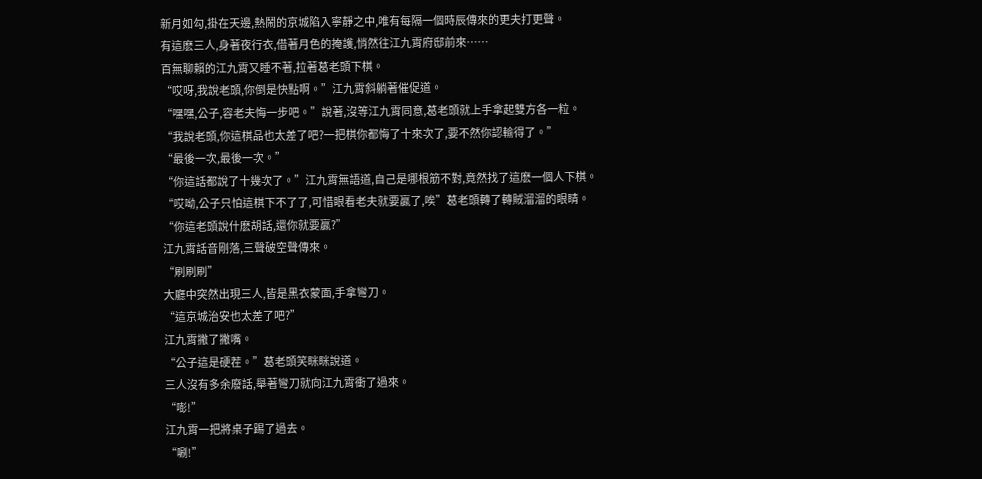新月如勾,掛在天邊,熱鬧的京城陷入寧靜之中,唯有每隔一個時辰傳來的更夫打更聲。
有這麽三人,身著夜行衣,借著月色的掩護,悄然往江九霄府邸前來……
百無聊賴的江九霄又睡不著,拉著葛老頭下棋。
“哎呀,我說老頭,你倒是快點啊。”江九霄斜躺著催促道。
“嘿嘿,公子,容老夫悔一步吧。”說著,沒等江九霄同意,葛老頭就上手拿起雙方各一粒。
“我說老頭,你這棋品也太差了吧?一把棋你都悔了十來次了,要不然你認輸得了。”
“最後一次,最後一次。”
“你這話都說了十幾次了。”江九霄無語道,自己是哪根筋不對,竟然找了這麽一個人下棋。
“哎呦,公子只怕這棋下不了了,可惜眼看老夫就要贏了,唉”葛老頭轉了轉賊溜溜的眼睛。
“你這老頭說什麽胡話,還你就要贏?”
江九霄話音剛落,三聲破空聲傳來。
“刷刷刷”
大廳中突然出現三人,皆是黑衣蒙面,手拿彎刀。
“這京城治安也太差了吧?”
江九霄撇了撇嘴。
“公子這是硬茬。”葛老頭笑眯眯說道。
三人沒有多余廢話,舉著彎刀就向江九霄衝了過來。
“嘭!”
江九霄一把將桌子踢了過去。
“唰!”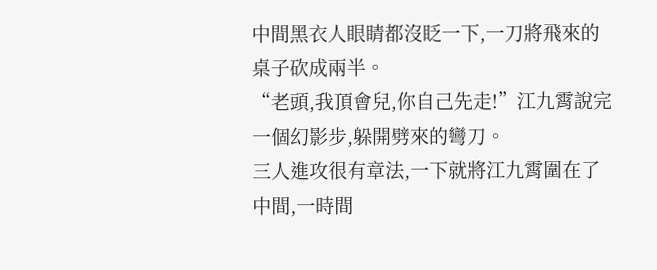中間黑衣人眼睛都沒眨一下,一刀將飛來的桌子砍成兩半。
“老頭,我頂會兒,你自己先走!”江九霄說完一個幻影步,躲開劈來的彎刀。
三人進攻很有章法,一下就將江九霄圍在了中間,一時間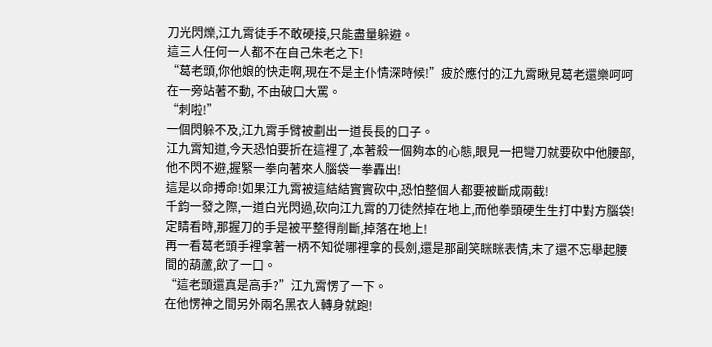刀光閃爍,江九霄徒手不敢硬接,只能盡量躲避。
這三人任何一人都不在自己朱老之下!
“葛老頭,你他娘的快走啊,現在不是主仆情深時候!”疲於應付的江九霄瞅見葛老還樂呵呵在一旁站著不動, 不由破口大罵。
“刺啦!”
一個閃躲不及,江九霄手臂被劃出一道長長的口子。
江九霄知道,今天恐怕要折在這裡了,本著殺一個夠本的心態,眼見一把彎刀就要砍中他腰部,他不閃不避,握緊一拳向著來人腦袋一拳轟出!
這是以命搏命!如果江九霄被這結結實實砍中,恐怕整個人都要被斷成兩截!
千鈞一發之際,一道白光閃過,砍向江九霄的刀徒然掉在地上,而他拳頭硬生生打中對方腦袋!
定睛看時,那握刀的手是被平整得削斷,掉落在地上!
再一看葛老頭手裡拿著一柄不知從哪裡拿的長劍,還是那副笑眯眯表情,末了還不忘舉起腰間的葫蘆,飲了一口。
“這老頭還真是高手?”江九霄愣了一下。
在他愣神之間另外兩名黑衣人轉身就跑!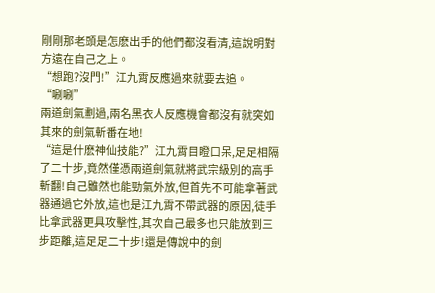剛剛那老頭是怎麽出手的他們都沒看清,這說明對方遠在自己之上。
“想跑?沒門!”江九霄反應過來就要去追。
“唰唰”
兩道劍氣劃過,兩名黑衣人反應機會都沒有就突如其來的劍氣斬番在地!
“這是什麽神仙技能?”江九霄目瞪口呆,足足相隔了二十步,竟然僅憑兩道劍氣就將武宗級別的高手斬翻!自己雖然也能勁氣外放,但首先不可能拿著武器通過它外放,這也是江九霄不帶武器的原因,徒手比拿武器更具攻擊性,其次自己最多也只能放到三步距離,這足足二十步!還是傳說中的劍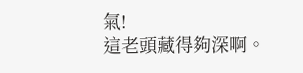氣!
這老頭藏得夠深啊。